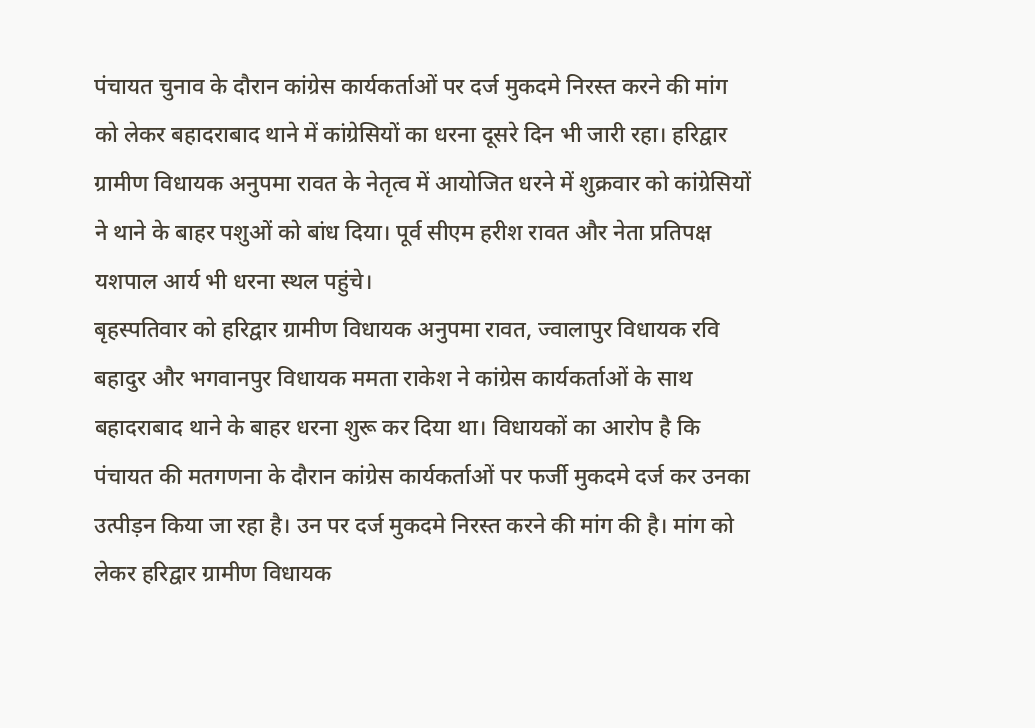पंचायत चुनाव के दौरान कांग्रेस कार्यकर्ताओं पर दर्ज मुकदमे निरस्त करने की मांग को लेकर बहादराबाद थाने में कांग्रेसियों का धरना दूसरे दिन भी जारी रहा। हरिद्वार ग्रामीण विधायक अनुपमा रावत के नेतृत्व में आयोजित धरने में शुक्रवार को कांग्रेसियों ने थाने के बाहर पशुओं को बांध दिया। पूर्व सीएम हरीश रावत और नेता प्रतिपक्ष यशपाल आर्य भी धरना स्थल पहुंचे।
बृहस्पतिवार को हरिद्वार ग्रामीण विधायक अनुपमा रावत, ज्वालापुर विधायक रवि बहादुर और भगवानपुर विधायक ममता राकेश ने कांग्रेस कार्यकर्ताओं के साथ बहादराबाद थाने के बाहर धरना शुरू कर दिया था। विधायकों का आरोप है कि पंचायत की मतगणना के दौरान कांग्रेस कार्यकर्ताओं पर फर्जी मुकदमे दर्ज कर उनका उत्पीड़न किया जा रहा है। उन पर दर्ज मुकदमे निरस्त करने की मांग की है। मांग को लेकर हरिद्वार ग्रामीण विधायक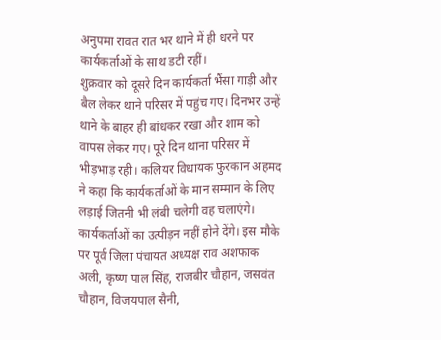अनुपमा रावत रात भर थाने में ही धरने पर कार्यकर्ताओं के साथ डटी रहीं।
शुक्रवार को दूसरे दिन कार्यकर्ता भैंसा गाड़ी और बैल लेकर थाने परिसर में पहुंच गए। दिनभर उन्हें थाने के बाहर ही बांधकर रखा और शाम को वापस लेकर गए। पूरे दिन थाना परिसर में भीड़भाड़ रही। कलियर विधायक फुरकान अहमद ने कहा कि कार्यकर्ताओं के मान सम्मान के लिए लड़ाई जितनी भी लंबी चलेगी वह चलाएंगे। कार्यकर्ताओं का उत्पीड़न नहीं होने देंगे। इस मौके पर पूर्व जिला पंचायत अध्यक्ष राव अशफाक अली, कृष्ण पाल सिंह, राजबीर चौहान, जसवंत चौहान, विजयपाल सैनी,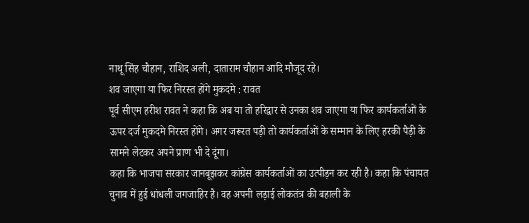नाथू सिंह चौहान, राशिद अली, दाताराम चौहान आदि मौजूद रहे।
शव जाएगा या फिर निरस्त होंगे मुकदमे : रावत
पूर्व सीएम हरीश रावत ने कहा कि अब या तो हरिद्वार से उनका शव जाएगा या फिर कार्यकर्ताओं के ऊपर दर्ज मुकदमे निरस्त होंगे। अगर जरूरत पड़ी तो कार्यकर्ताओं के सम्मान के लिए हरकी पैड़ी के सामने लेटकर अपने प्राण भी दे दूंगा।
कहा कि भाजपा सरकार जानबूझकर कांग्रेस कार्यकर्ताओं का उत्पीड़न कर रही है। कहा कि पंचायत चुनाव में हुई धांधली जगजाहिर है। वह अपनी लड़ाई लोकतंत्र की बहाली के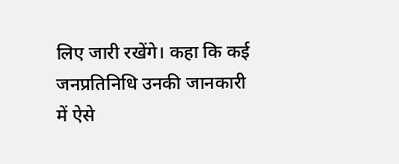लिए जारी रखेंगे। कहा कि कई जनप्रतिनिधि उनकी जानकारी में ऐसे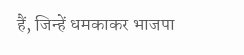हैं, जिन्हें धमकाकर भाजपा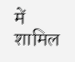में शामिल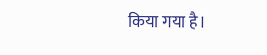किया गया है।